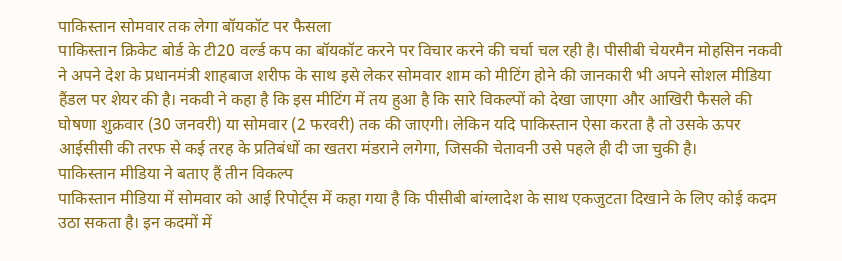पाकिस्तान सोमवार तक लेगा बॉयकॉट पर फैसला
पाकिस्तान क्रिकेट बोर्ड के टी20 वर्ल्ड कप का बॉयकॉट करने पर विचार करने की चर्चा चल रही है। पीसीबी चेयरमैन मोहसिन नकवी ने अपने देश के प्रधानमंत्री शाहबाज शरीफ के साथ इसे लेकर सोमवार शाम को मीटिंग होने की जानकारी भी अपने सोशल मीडिया हैंडल पर शेयर की है। नकवी ने कहा है कि इस मीटिंग में तय हुआ है कि सारे विकल्पों को देखा जाएगा और आखिरी फैसले की घोषणा शुक्रवार (30 जनवरी) या सोमवार (2 फरवरी) तक की जाएगी। लेकिन यदि पाकिस्तान ऐसा करता है तो उसके ऊपर आईसीसी की तरफ से कई तरह के प्रतिबंधों का खतरा मंडराने लगेगा, जिसकी चेतावनी उसे पहले ही दी जा चुकी है।
पाकिस्तान मीडिया ने बताए हैं तीन विकल्प
पाकिस्तान मीडिया में सोमवार को आई रिपोर्ट्स में कहा गया है कि पीसीबी बांग्लादेश के साथ एकजुटता दिखाने के लिए कोई कदम उठा सकता है। इन कदमों में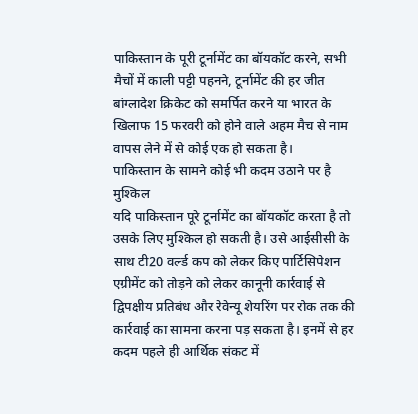पाकिस्तान के पूरी टूर्नामेंट का बॉयकॉट करने, सभी मैचों में काली पट्टी पहनने, टूर्नामेंट की हर जीत बांग्लादेश क्रिकेट को समर्पित करने या भारत के खिलाफ 15 फरवरी को होने वाले अहम मैच से नाम वापस लेने में से कोई एक हो सकता है।
पाकिस्तान के सामने कोई भी कदम उठाने पर है मुश्किल
यदि पाकिस्तान पूरे टूर्नामेंट का बॉयकॉट करता है तो उसके लिए मुश्किल हो सकती है। उसे आईसीसी के साथ टी20 वर्ल्ड कप को लेकर किए पार्टिसिपेशन एग्रीमेंट को तोड़ने को लेकर कानूनी कार्रवाई से द्विपक्षीय प्रतिबंध और रेवेन्यू शेयरिंग पर रोक तक की कार्रवाई का सामना करना पड़ सकता है। इनमें से हर कदम पहले ही आर्थिक संकट में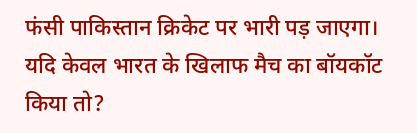फंसी पाकिस्तान क्रिकेट पर भारी पड़ जाएगा।
यदि केवल भारत के खिलाफ मैच का बॉयकॉट किया तो?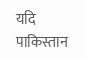यदि पाकिस्तान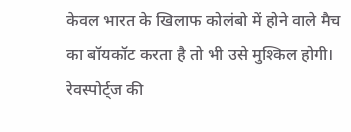केवल भारत के खिलाफ कोलंबो में होने वाले मैच का बॉयकॉट करता है तो भी उसे मुश्किल होगी। रेवस्पोर्ट्ज की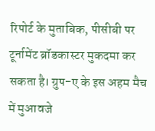रिपोर्ट के मुताबिक, पीसीबी पर टूर्नामेंट ब्रॉडकास्टर मुकदमा कर सकता है। ग्रुप-ए के इस अहम मैच में मुआवजे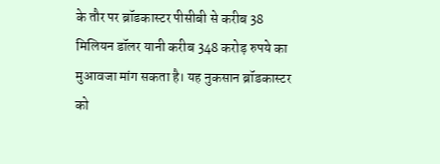के तौर पर ब्रॉडकास्टर पीसीबी से करीब 38 मिलियन डॉलर यानी करीब 348 करोड़ रुपये का मुआवजा मांग सकता है। यह नुकसान ब्रॉडकास्टर को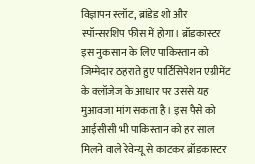विज्ञापन स्लॉट, ब्रांडेड शो और स्पॉन्सरशिप फीस में होगा। ब्रॉडकास्टर इस नुकसान के लिए पाकिस्तान को जिम्मेदार ठहराते हुए पार्टिसिपेशन एग्रीमेंट के क्लॉजेज के आधार पर उससे यह मुआवजा मांग सकता है। इस पैसे को आईसीसी भी पाकिस्तान को हर साल मिलने वाले रेवेन्यू से काटकर ब्रॉडकास्टर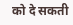को दे सकती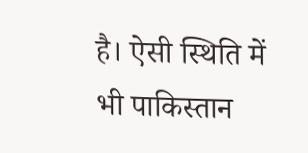है। ऐसी स्थिति में भी पाकिस्तान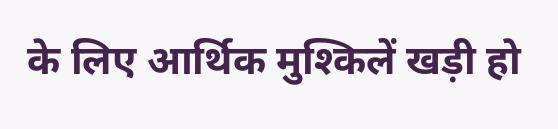के लिए आर्थिक मुश्किलें खड़ी हो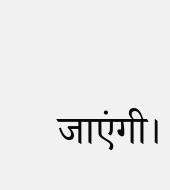जाएंगी।